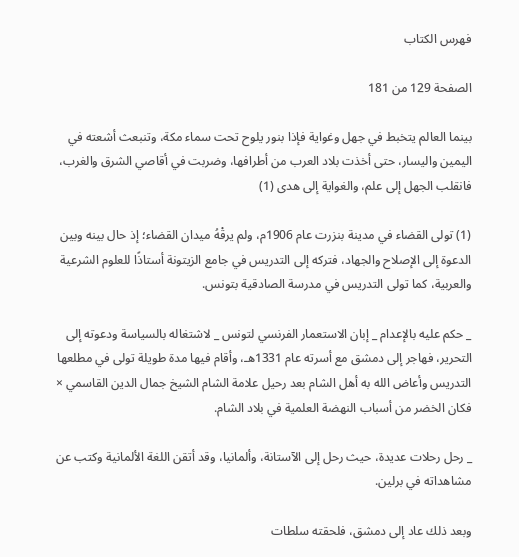فهرس الكتاب

الصفحة 129 من 181

بينما العالم يتخبط في جهل وغواية فإذا بنور يلوح تحت سماء مكة، وتنبعث أشعته في اليمين واليسار، حتى أخذت بلاد العرب من أطرافها، وضربت في أقاصي الشرق والغرب، فانقلب الجهل إلى علم، والغواية إلى هدى (1)

(1) تولى القضاء في مدينة بنزرت عام 1906م، ولم يرقْهُ ميدان القضاء؛ إذ حال بينه وبين الدعوة إلى الإصلاح والجهاد، فتركه إلى التدريس في جامع الزيتونة أستاذًا للعلوم الشرعية والعربية، كما تولى التدريس في مدرسة الصادقية بتونس.

_ حكم عليه بالإعدام _ إبان الاستعمار الفرنسي لتونس _ لاشتغاله بالسياسة ودعوته إلى التحرير، فهاجر إلى دمشق مع أسرته عام 1331هـ، وأقام فيها مدة طويلة تولى في مطلعها التدريس وأعاض الله به أهل الشام بعد رحيل علامة الشام الشيخ جمال الدين القاسمي × فكان الخضر من أسباب النهضة العلمية في بلاد الشام.

_ رحل رحلات عديدة، حيث رحل إلى الآستانة، وألمانيا، وقد أتقن اللغة الألمانية وكتب عن مشاهداته في برلين.

وبعد ذلك عاد إلى دمشق، فلحقته سلطات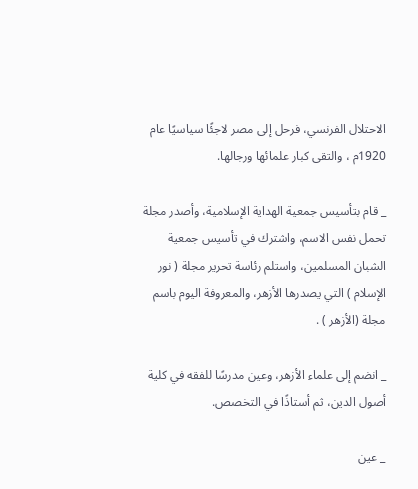الاحتلال الفرنسي، فرحل إلى مصر لاجئًا سياسيًا عام 1920م ، والتقى كبار علمائها ورجالها.

_ قام بتأسيس جمعية الهداية الإسلامية، وأصدر مجلة تحمل نفس الاسم، واشترك في تأسيس جمعية الشبان المسلمين، واستلم رئاسة تحرير مجلة ( نور الإسلام ) التي يصدرها الأزهر، والمعروفة اليوم باسم مجلة (الأزهر ) .

_ انضم إلى علماء الأزهر، وعين مدرسًا للفقه في كلية أصول الدين، ثم أستاذًا في التخصص.

_ عين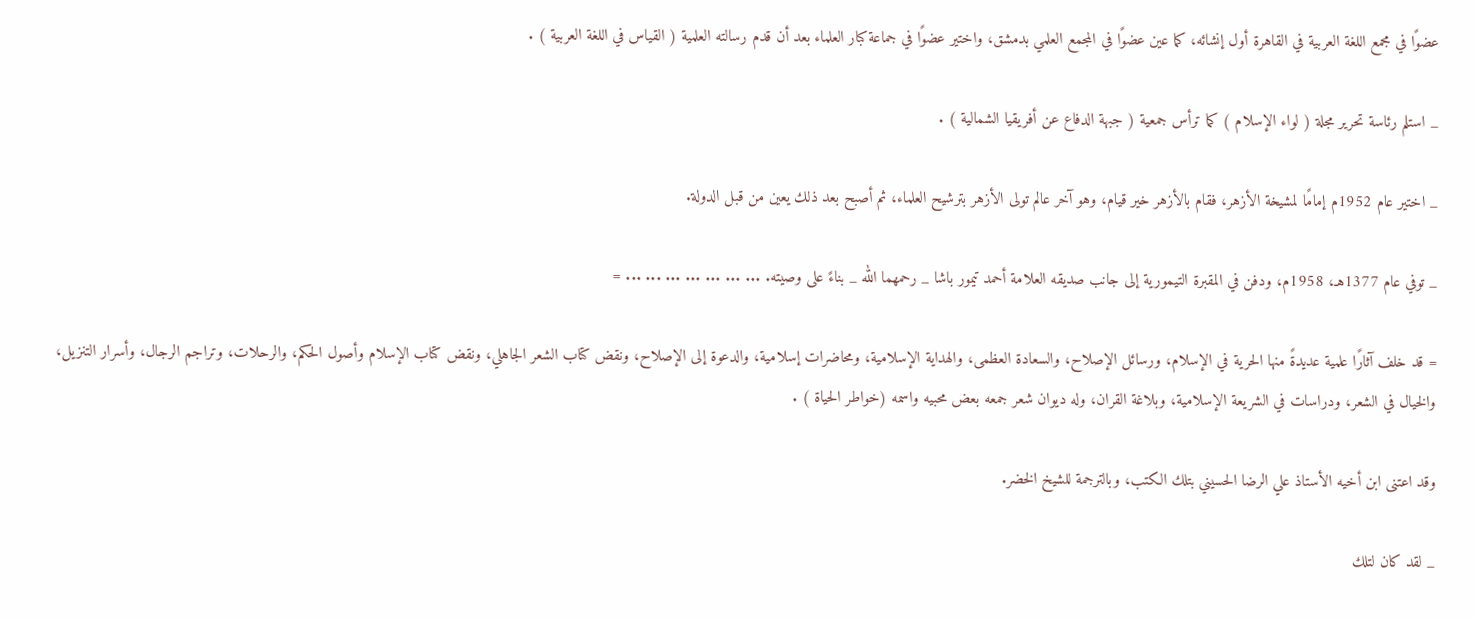عضوًا في مجمع اللغة العربية في القاهرة أول إنشائه، كما عين عضوًا في المجمع العلمي بدمشق، واختير عضوًا في جماعة كبار العلماء بعد أن قدم رسالته العلمية ( القياس في اللغة العربية ) .

_ استلم رئاسة تحرير مجلة ( لواء الإسلام ) كما ترأس جمعية ( جبهة الدفاع عن أفريقيا الشمالية ) .

_ اختير عام 1952م إمامًا لمشيخة الأزهر، فقام بالأزهر خير قيام، وهو آخر عالم تولى الأزهر بترشيح العلماء، ثم أصبح بعد ذلك يعين من قبل الدولة.

_ توفي عام 1377هـ، 1958م، ودفن في المقبرة التيمورية إلى جانب صديقه العلامة أحمد تيمور باشا _ رحمهما الله _ بناءً على وصيته. ... ... ... ... ... ... ... =

= قد خلف آثارًا علمية عديدةً منها الحرية في الإسلام، ورسائل الإصلاح، والسعادة العظمى، والهداية الإسلامية، ومحاضرات إسلامية، والدعوة إلى الإصلاح، ونقض كتاب الشعر الجاهلي، ونقض كتاب الإسلام وأصول الحكم، والرحلات، وتراجم الرجال، وأسرار التنزيل، والخيال في الشعر، ودراسات في الشريعة الإسلامية، وبلاغة القران، وله ديوان شعر جمعه بعض محبيه واسمه (خواطر الحياة ) .

وقد اعتنى ابن أخيه الأستاذ علي الرضا الحسيني بتلك الكتب، وبالترجمة للشيخ الخضر.

_ لقد كان لتلك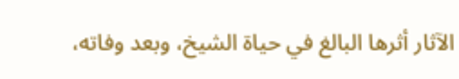الآثار أثرها البالغ في حياة الشيخ، وبعد وفاته،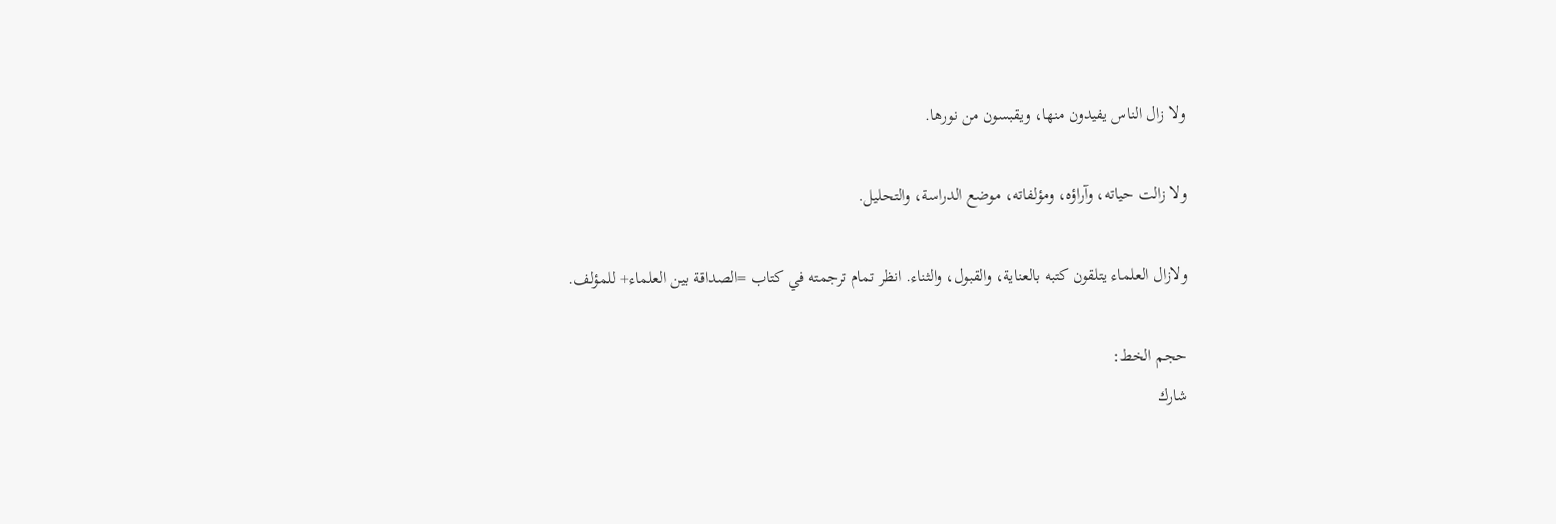ولا زال الناس يفيدون منها، ويقبسون من نورها.

ولا زالت حياته، وآراؤه، ومؤلفاته، موضع الدراسة، والتحليل.

ولازال العلماء يتلقون كتبه بالعناية، والقبول، والثناء. انظر تمام ترجمته في كتاب =الصداقة بين العلماء+ للمؤلف.

حجم الخط:
شارك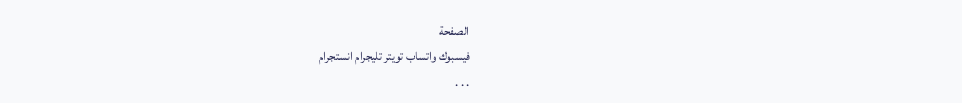الصفحة
فيسبوك واتساب تويتر تليجرام انستجرام
. . .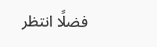فضلًا انتظر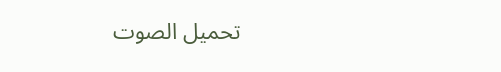تحميل الصوت